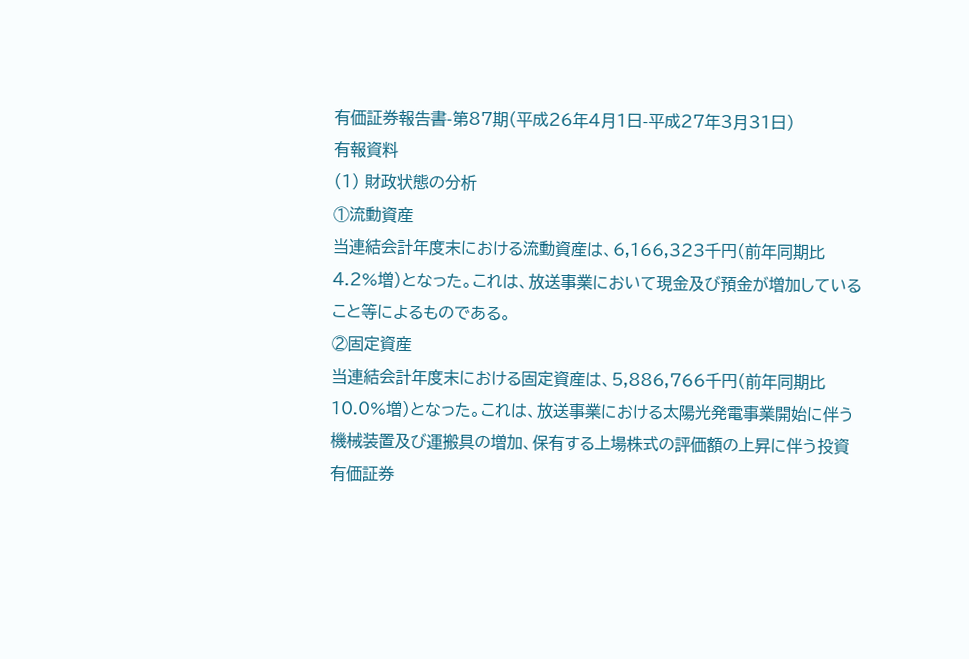有価証券報告書-第87期(平成26年4月1日-平成27年3月31日)
有報資料
(1) 財政状態の分析
①流動資産
当連結会計年度末における流動資産は、6,166,323千円(前年同期比4.2%増)となった。これは、放送事業において現金及び預金が増加していること等によるものである。
②固定資産
当連結会計年度末における固定資産は、5,886,766千円(前年同期比10.0%増)となった。これは、放送事業における太陽光発電事業開始に伴う機械装置及び運搬具の増加、保有する上場株式の評価額の上昇に伴う投資有価証券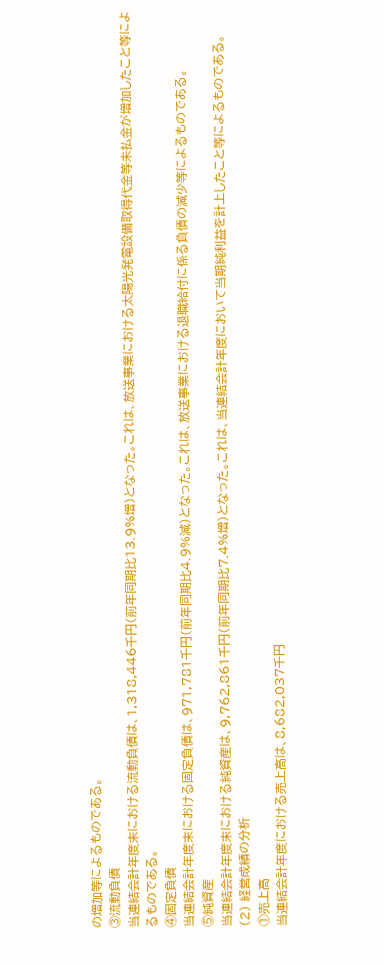の増加等によるものである。
③流動負債
当連結会計年度末における流動負債は、1,318,446千円(前年同期比13.9%増)となった。これは、放送事業における太陽光発電設備取得代金等未払金が増加したこと等によるものである。
④固定負債
当連結会計年度末における固定負債は、971,781千円(前年同期比4.9%減)となった。これは、放送事業における退職給付に係る負債の減少等によるものである。
⑤純資産
当連結会計年度末における純資産は、9,762,861千円(前年同期比7.4%増)となった。これは、当連結会計年度において当期純利益を計上したこと等によるものである。
(2) 経営成績の分析
①売上高
当連結会計年度における売上高は、8,682,037千円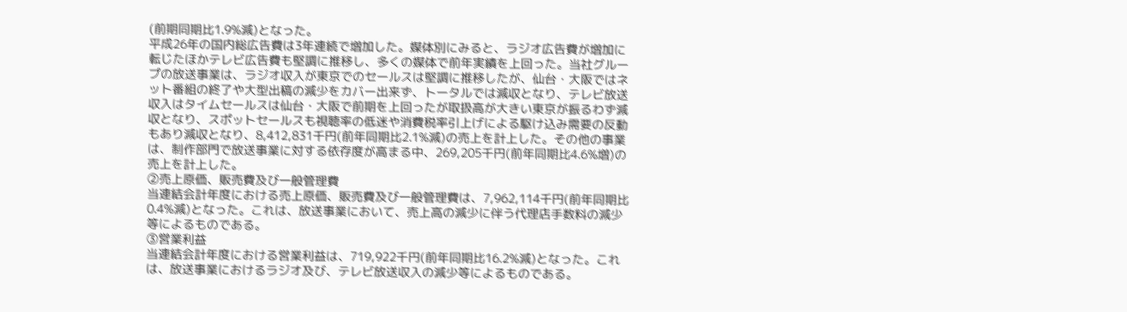(前期同期比1.9%減)となった。
平成26年の国内総広告費は3年連続で増加した。媒体別にみると、ラジオ広告費が増加に転じたほかテレビ広告費も堅調に推移し、多くの媒体で前年実績を上回った。当社グループの放送事業は、ラジオ収入が東京でのセールスは堅調に推移したが、仙台・大阪ではネット番組の終了や大型出稿の減少をカバー出来ず、トータルでは減収となり、テレビ放送収入はタイムセールスは仙台・大阪で前期を上回ったが取扱高が大きい東京が振るわず減収となり、スポットセールスも視聴率の低迷や消費税率引上げによる駆け込み需要の反動もあり減収となり、8,412,831千円(前年同期比2.1%減)の売上を計上した。その他の事業は、制作部門で放送事業に対する依存度が高まる中、269,205千円(前年同期比4.6%増)の売上を計上した。
②売上原価、販売費及び一般管理費
当連結会計年度における売上原価、販売費及び一般管理費は、7,962,114千円(前年同期比0.4%減)となった。これは、放送事業において、売上高の減少に伴う代理店手数料の減少等によるものである。
③営業利益
当連結会計年度における営業利益は、719,922千円(前年同期比16.2%減)となった。これは、放送事業におけるラジオ及び、テレビ放送収入の減少等によるものである。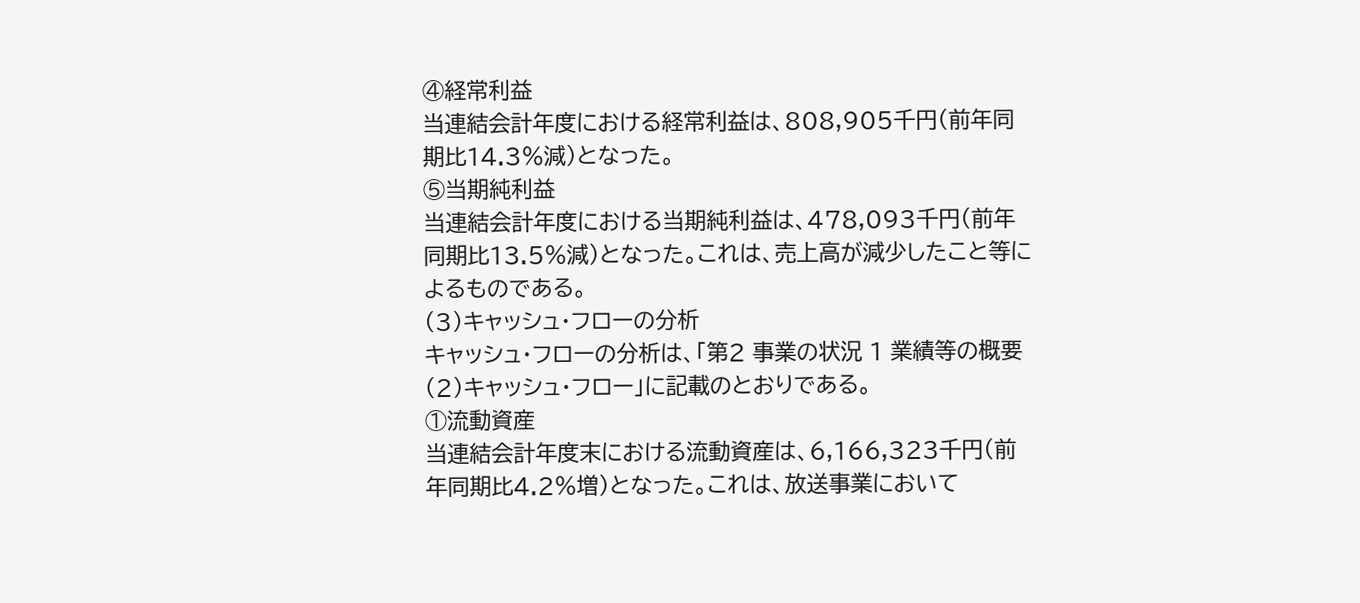④経常利益
当連結会計年度における経常利益は、808,905千円(前年同期比14.3%減)となった。
⑤当期純利益
当連結会計年度における当期純利益は、478,093千円(前年同期比13.5%減)となった。これは、売上高が減少したこと等によるものである。
(3)キャッシュ・フローの分析
キャッシュ・フローの分析は、「第2 事業の状況 1 業績等の概要 (2)キャッシュ・フロー」に記載のとおりである。
①流動資産
当連結会計年度末における流動資産は、6,166,323千円(前年同期比4.2%増)となった。これは、放送事業において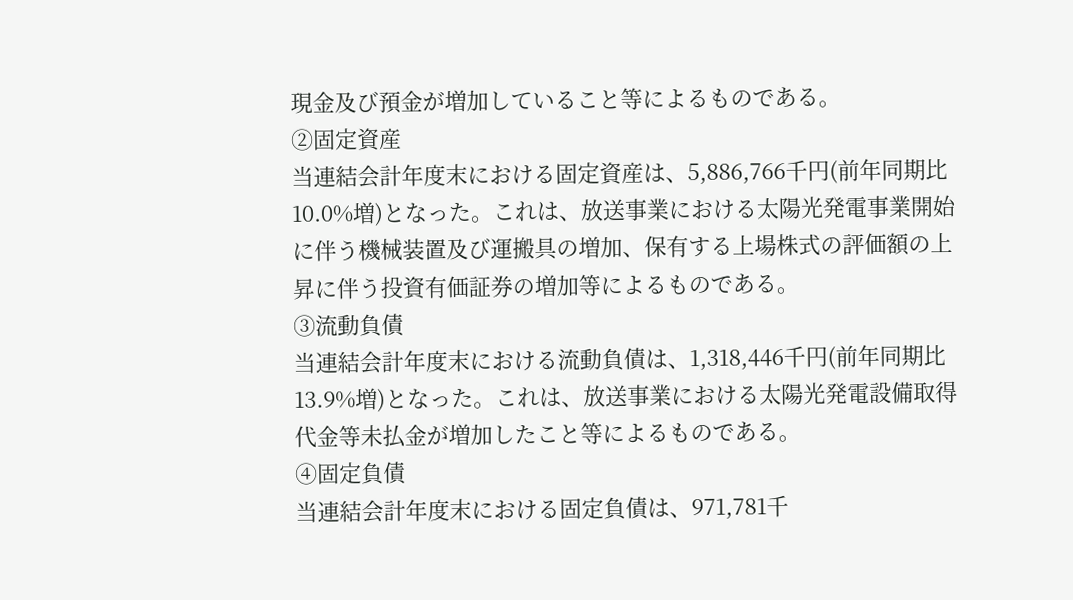現金及び預金が増加していること等によるものである。
②固定資産
当連結会計年度末における固定資産は、5,886,766千円(前年同期比10.0%増)となった。これは、放送事業における太陽光発電事業開始に伴う機械装置及び運搬具の増加、保有する上場株式の評価額の上昇に伴う投資有価証券の増加等によるものである。
③流動負債
当連結会計年度末における流動負債は、1,318,446千円(前年同期比13.9%増)となった。これは、放送事業における太陽光発電設備取得代金等未払金が増加したこと等によるものである。
④固定負債
当連結会計年度末における固定負債は、971,781千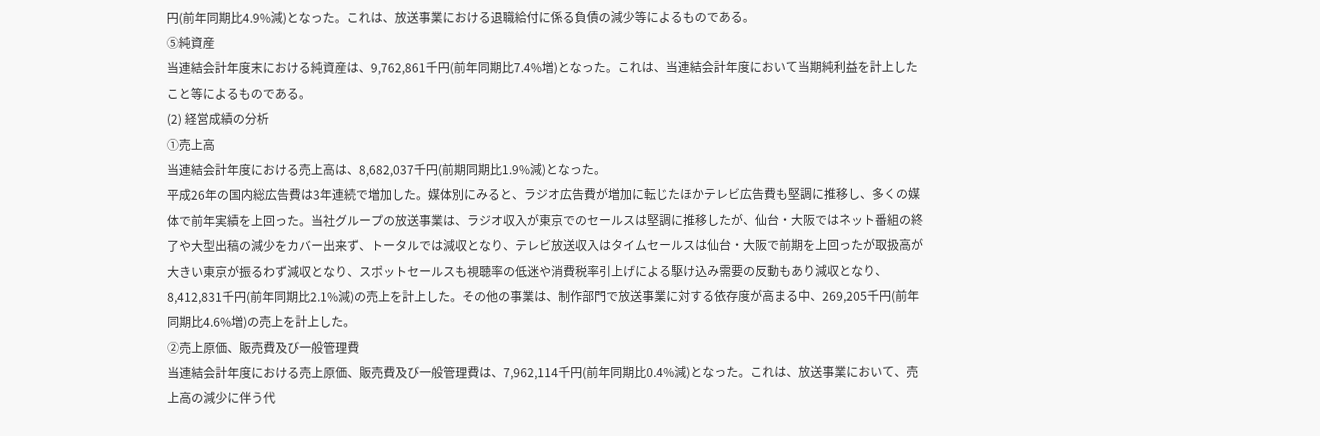円(前年同期比4.9%減)となった。これは、放送事業における退職給付に係る負債の減少等によるものである。
⑤純資産
当連結会計年度末における純資産は、9,762,861千円(前年同期比7.4%増)となった。これは、当連結会計年度において当期純利益を計上したこと等によるものである。
(2) 経営成績の分析
①売上高
当連結会計年度における売上高は、8,682,037千円(前期同期比1.9%減)となった。
平成26年の国内総広告費は3年連続で増加した。媒体別にみると、ラジオ広告費が増加に転じたほかテレビ広告費も堅調に推移し、多くの媒体で前年実績を上回った。当社グループの放送事業は、ラジオ収入が東京でのセールスは堅調に推移したが、仙台・大阪ではネット番組の終了や大型出稿の減少をカバー出来ず、トータルでは減収となり、テレビ放送収入はタイムセールスは仙台・大阪で前期を上回ったが取扱高が大きい東京が振るわず減収となり、スポットセールスも視聴率の低迷や消費税率引上げによる駆け込み需要の反動もあり減収となり、8,412,831千円(前年同期比2.1%減)の売上を計上した。その他の事業は、制作部門で放送事業に対する依存度が高まる中、269,205千円(前年同期比4.6%増)の売上を計上した。
②売上原価、販売費及び一般管理費
当連結会計年度における売上原価、販売費及び一般管理費は、7,962,114千円(前年同期比0.4%減)となった。これは、放送事業において、売上高の減少に伴う代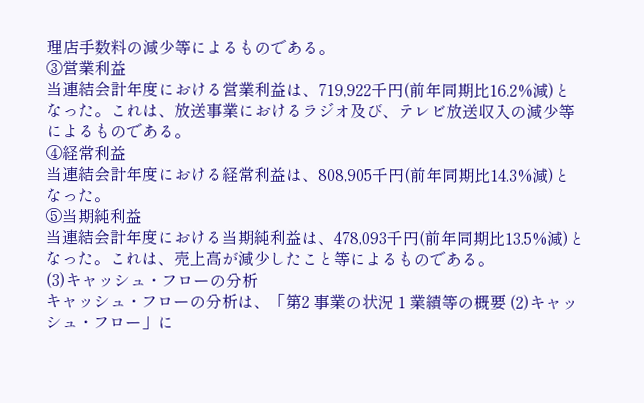理店手数料の減少等によるものである。
③営業利益
当連結会計年度における営業利益は、719,922千円(前年同期比16.2%減)となった。これは、放送事業におけるラジオ及び、テレビ放送収入の減少等によるものである。
④経常利益
当連結会計年度における経常利益は、808,905千円(前年同期比14.3%減)となった。
⑤当期純利益
当連結会計年度における当期純利益は、478,093千円(前年同期比13.5%減)となった。これは、売上高が減少したこと等によるものである。
(3)キャッシュ・フローの分析
キャッシュ・フローの分析は、「第2 事業の状況 1 業績等の概要 (2)キャッシュ・フロー」に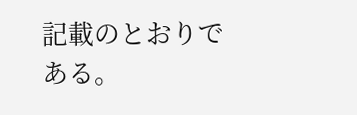記載のとおりである。